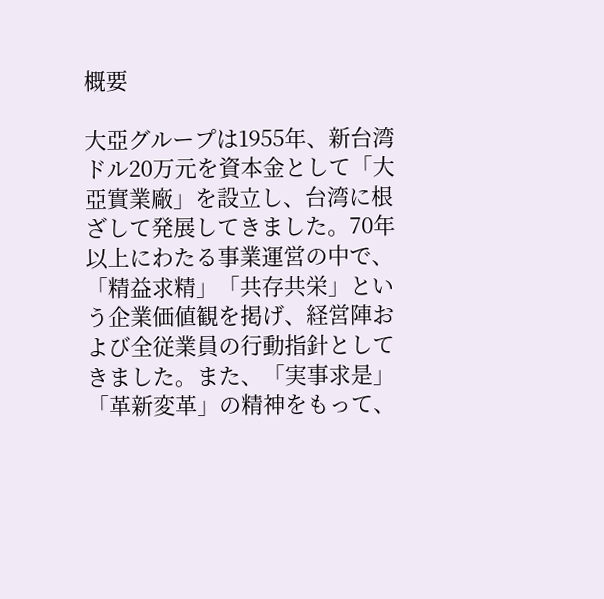概要

大亞グループは1955年、新台湾ドル20万元を資本金として「大亞實業廠」を設立し、台湾に根ざして発展してきました。70年以上にわたる事業運営の中で、「精益求精」「共存共栄」という企業価値観を掲げ、経営陣および全従業員の行動指針としてきました。また、「実事求是」「革新変革」の精神をもって、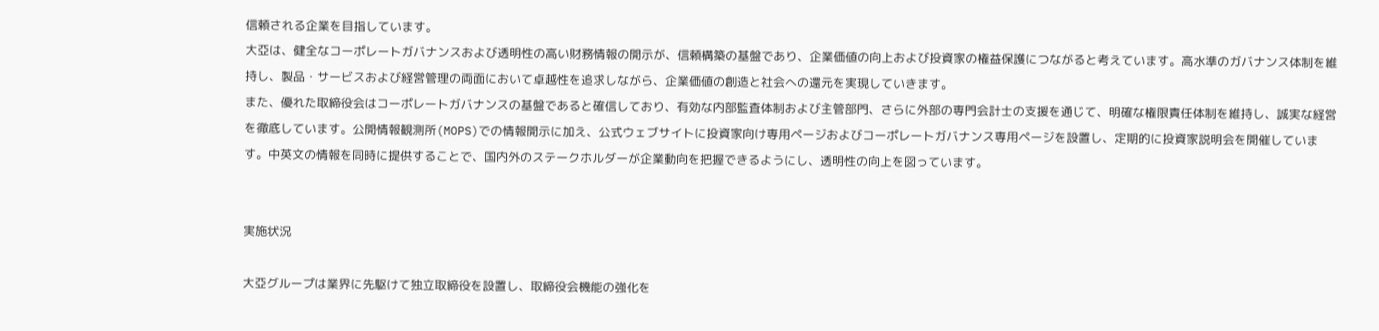信頼される企業を目指しています。
大亞は、健全なコーポレートガバナンスおよび透明性の高い財務情報の開示が、信頼構築の基盤であり、企業価値の向上および投資家の権益保護につながると考えています。高水準のガバナンス体制を維持し、製品・サービスおよび経営管理の両面において卓越性を追求しながら、企業価値の創造と社会への還元を実現していきます。
また、優れた取締役会はコーポレートガバナンスの基盤であると確信しており、有効な内部監査体制および主管部門、さらに外部の専門会計士の支援を通じて、明確な権限責任体制を維持し、誠実な経営を徹底しています。公開情報観測所(MOPS)での情報開示に加え、公式ウェブサイトに投資家向け専用ページおよびコーポレートガバナンス専用ページを設置し、定期的に投資家説明会を開催しています。中英文の情報を同時に提供することで、国内外のステークホルダーが企業動向を把握できるようにし、透明性の向上を図っています。


実施状況

大亞グループは業界に先駆けて独立取締役を設置し、取締役会機能の強化を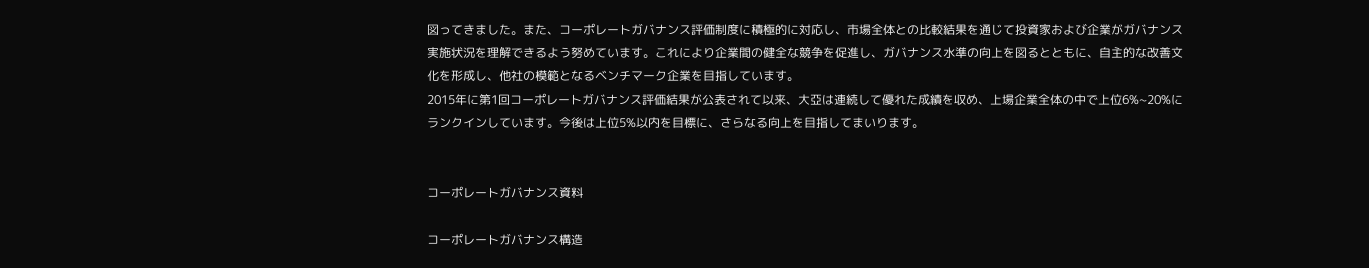図ってきました。また、コーポレートガバナンス評価制度に積極的に対応し、市場全体との比較結果を通じて投資家および企業がガバナンス実施状況を理解できるよう努めています。これにより企業間の健全な競争を促進し、ガバナンス水準の向上を図るとともに、自主的な改善文化を形成し、他社の模範となるベンチマーク企業を目指しています。
2015年に第1回コーポレートガバナンス評価結果が公表されて以来、大亞は連続して優れた成績を収め、上場企業全体の中で上位6%~20%にランクインしています。今後は上位5%以内を目標に、さらなる向上を目指してまいります。


コーポレートガバナンス資料

コーポレートガバナンス構造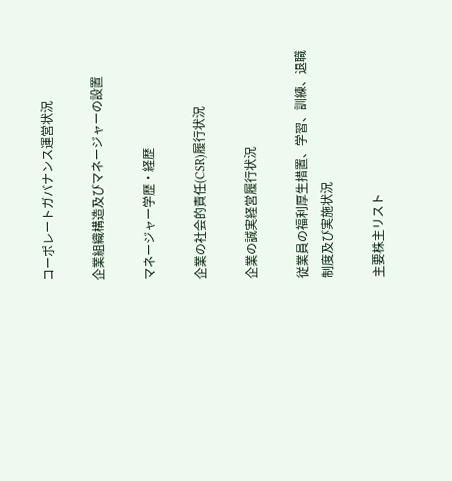コーポレートガバナンス運営状況

企業組織構造及びマネージャーの設置

マネージャー学歴・経歴

企業の社会的責任(CSR)履行状況

企業の誠実経営履行状況

従業員の福利厚生措置、学習、訓練、退職制度及び実施状況

主要株主リスト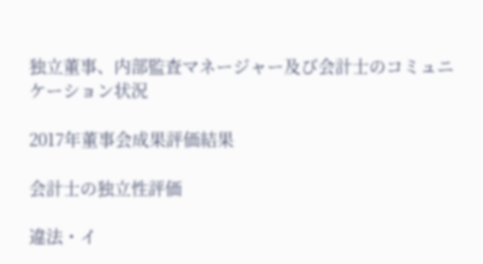独立董事、内部監査マネージャー及び会計士のコミュニケーション状況

2017年董事会成果評価結果

会計士の独立性評価

違法・イ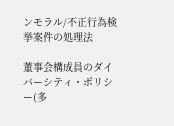ンモラル/不正行為検挙案件の処理法

董事会構成員のダイバーシティ・ポリシー(多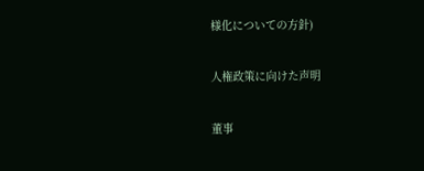様化についての方針)

人権政策に向けた声明

董事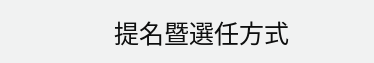提名暨選任方式